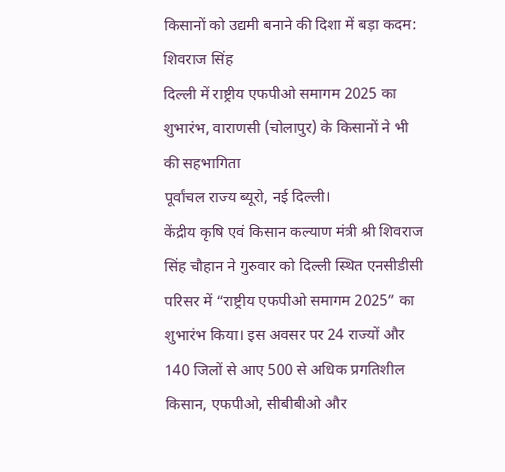किसानों को उद्यमी बनाने की दिशा में बड़ा कदम: शिवराज सिंह
दिल्ली में राष्ट्रीय एफपीओ समागम 2025 का शुभारंभ, वाराणसी (चोलापुर) के किसानों ने भी की सहभागिता
पूर्वांचल राज्य ब्यूरो, नई दिल्ली।
केंद्रीय कृषि एवं किसान कल्याण मंत्री श्री शिवराज सिंह चौहान ने गुरुवार को दिल्ली स्थित एनसीडीसी परिसर में “राष्ट्रीय एफपीओ समागम 2025” का शुभारंभ किया। इस अवसर पर 24 राज्यों और 140 जिलों से आए 500 से अधिक प्रगतिशील किसान, एफपीओ, सीबीबीओ और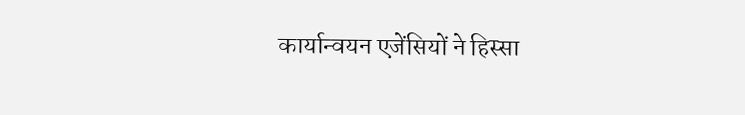कार्यान्वयन एजेंसियों ने हिस्सा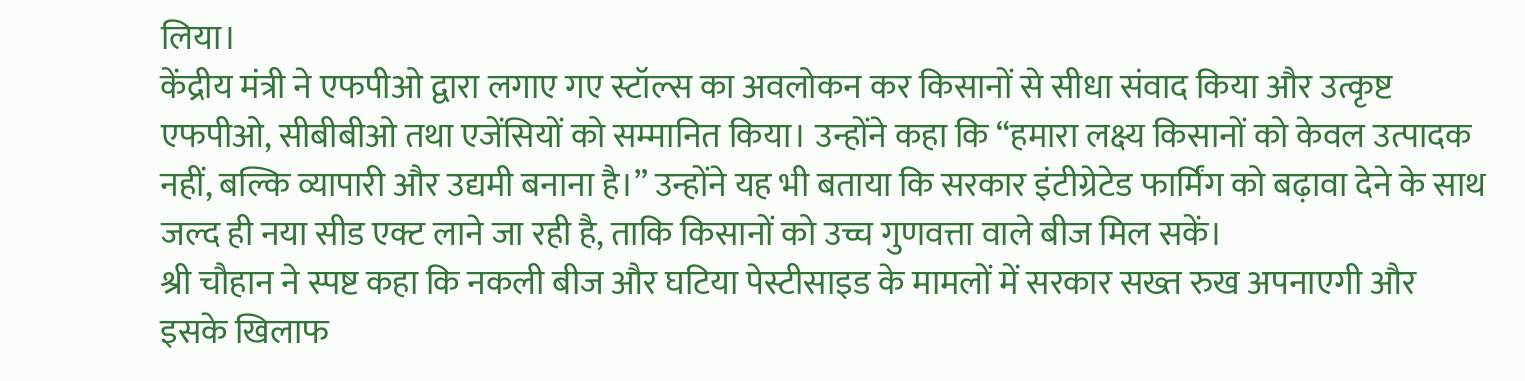लिया।
केंद्रीय मंत्री ने एफपीओ द्वारा लगाए गए स्टॉल्स का अवलोकन कर किसानों से सीधा संवाद किया और उत्कृष्ट एफपीओ, सीबीबीओ तथा एजेंसियों को सम्मानित किया। उन्होंने कहा कि “हमारा लक्ष्य किसानों को केवल उत्पादक नहीं, बल्कि व्यापारी और उद्यमी बनाना है।” उन्होंने यह भी बताया कि सरकार इंटीग्रेटेड फार्मिंग को बढ़ावा देने के साथ जल्द ही नया सीड एक्ट लाने जा रही है, ताकि किसानों को उच्च गुणवत्ता वाले बीज मिल सकें।
श्री चौहान ने स्पष्ट कहा कि नकली बीज और घटिया पेस्टीसाइड के मामलों में सरकार सख्त रुख अपनाएगी और इसके खिलाफ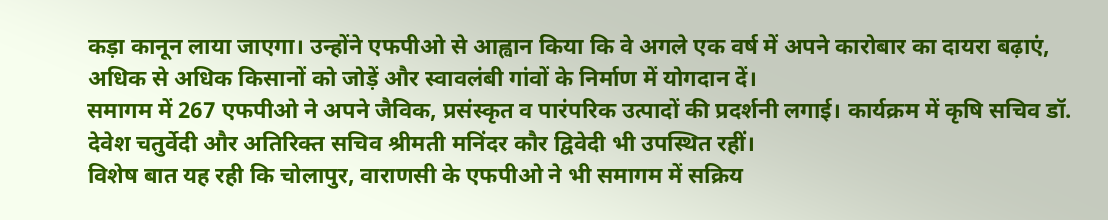कड़ा कानून लाया जाएगा। उन्होंने एफपीओ से आह्वान किया कि वे अगले एक वर्ष में अपने कारोबार का दायरा बढ़ाएं, अधिक से अधिक किसानों को जोड़ें और स्वावलंबी गांवों के निर्माण में योगदान दें।
समागम में 267 एफपीओ ने अपने जैविक, प्रसंस्कृत व पारंपरिक उत्पादों की प्रदर्शनी लगाई। कार्यक्रम में कृषि सचिव डॉ. देवेश चतुर्वेदी और अतिरिक्त सचिव श्रीमती मनिंदर कौर द्विवेदी भी उपस्थित रहीं।
विशेष बात यह रही कि चोलापुर, वाराणसी के एफपीओ ने भी समागम में सक्रिय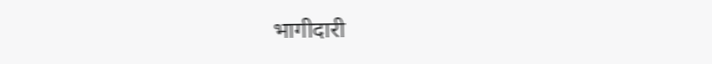भागीदारी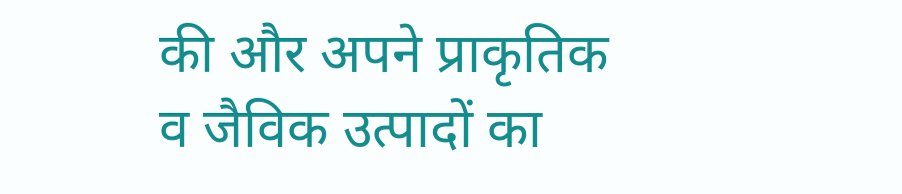की और अपने प्राकृतिक व जैविक उत्पादों का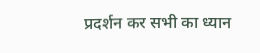प्रदर्शन कर सभी का ध्यान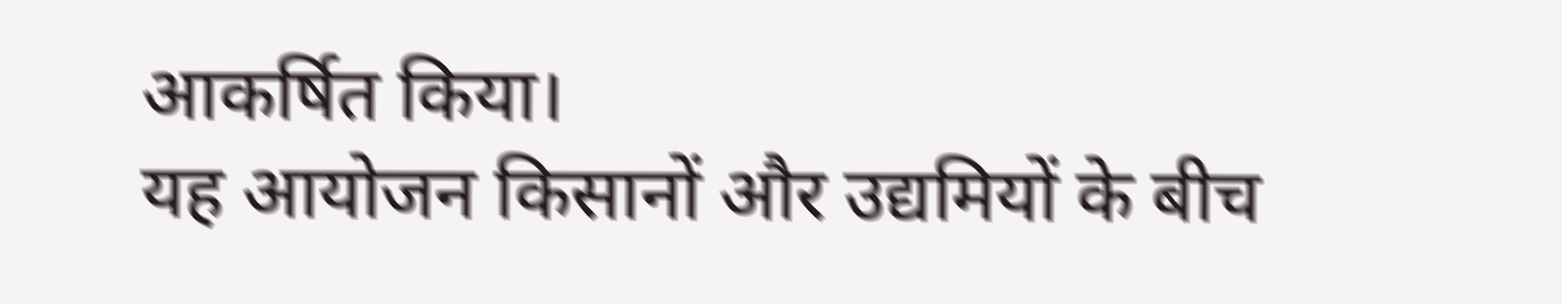आकर्षित किया।
यह आयोजन किसानों और उद्यमियों के बीच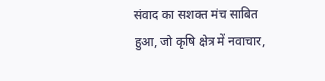संवाद का सशक्त मंच साबित हुआ, जो कृषि क्षेत्र में नवाचार,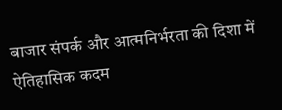बाजार संपर्क और आत्मनिर्भरता की दिशा में ऐतिहासिक कदम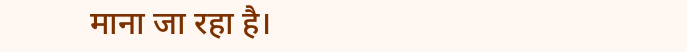माना जा रहा है।